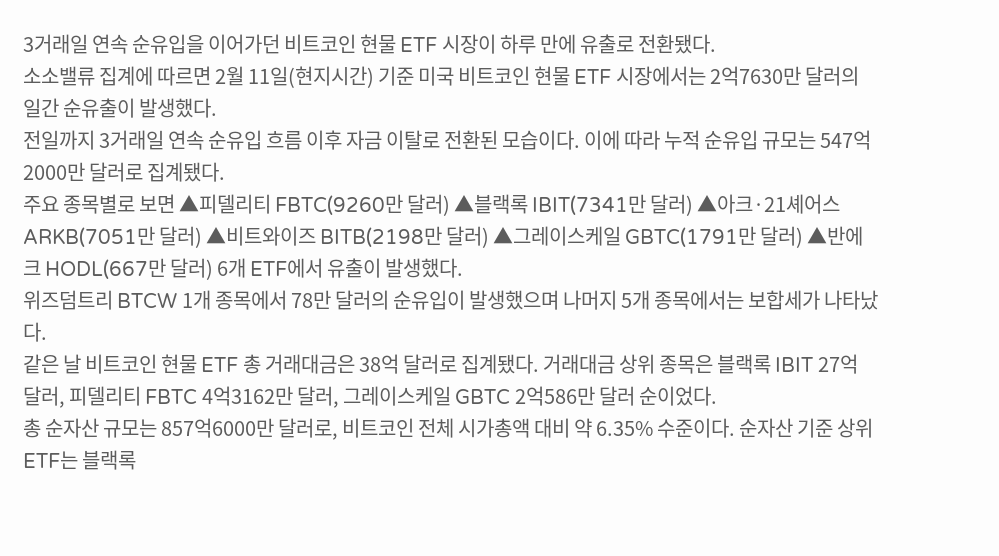3거래일 연속 순유입을 이어가던 비트코인 현물 ETF 시장이 하루 만에 유출로 전환됐다.
소소밸류 집계에 따르면 2월 11일(현지시간) 기준 미국 비트코인 현물 ETF 시장에서는 2억7630만 달러의 일간 순유출이 발생했다.
전일까지 3거래일 연속 순유입 흐름 이후 자금 이탈로 전환된 모습이다. 이에 따라 누적 순유입 규모는 547억2000만 달러로 집계됐다.
주요 종목별로 보면 ▲피델리티 FBTC(9260만 달러) ▲블랙록 IBIT(7341만 달러) ▲아크·21셰어스 ARKB(7051만 달러) ▲비트와이즈 BITB(2198만 달러) ▲그레이스케일 GBTC(1791만 달러) ▲반에크 HODL(667만 달러) 6개 ETF에서 유출이 발생했다.
위즈덤트리 BTCW 1개 종목에서 78만 달러의 순유입이 발생했으며 나머지 5개 종목에서는 보합세가 나타났다.
같은 날 비트코인 현물 ETF 총 거래대금은 38억 달러로 집계됐다. 거래대금 상위 종목은 블랙록 IBIT 27억 달러, 피델리티 FBTC 4억3162만 달러, 그레이스케일 GBTC 2억586만 달러 순이었다.
총 순자산 규모는 857억6000만 달러로, 비트코인 전체 시가총액 대비 약 6.35% 수준이다. 순자산 기준 상위 ETF는 블랙록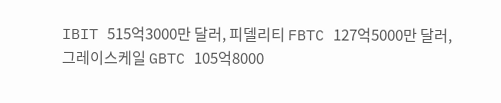IBIT 515억3000만 달러, 피델리티 FBTC 127억5000만 달러, 그레이스케일 GBTC 105억8000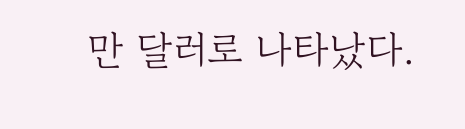만 달러로 나타났다.